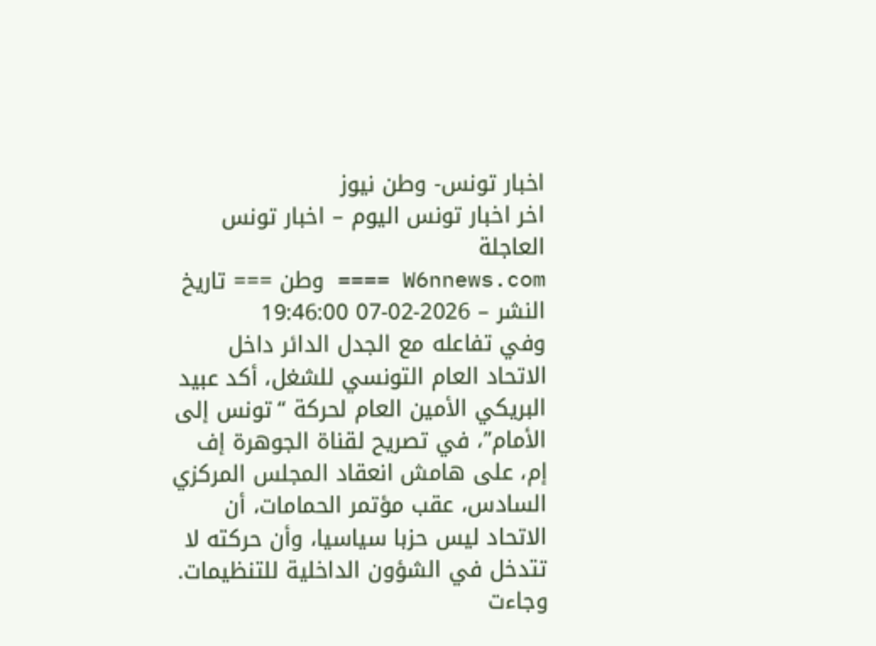اخبار تونس- وطن نيوز
اخر اخبار تونس اليوم – اخبار تونس العاجلة
W6nnews.com ==== وطن === تاريخ النشر – 2026-02-07 19:46:00
وفي تفاعله مع الجدل الدائر داخل الاتحاد العام التونسي للشغل، أكد عبيد البريكي الأمين العام لحركة “تونس إلى الأمام”، في تصريح لقناة الجوهرة إف إم، على هامش انعقاد المجلس المركزي السادس، عقب مؤتمر الحمامات، أن الاتحاد ليس حزبا سياسيا، وأن حركته لا تتدخل في الشؤون الداخلية للتنظيمات. وجاءت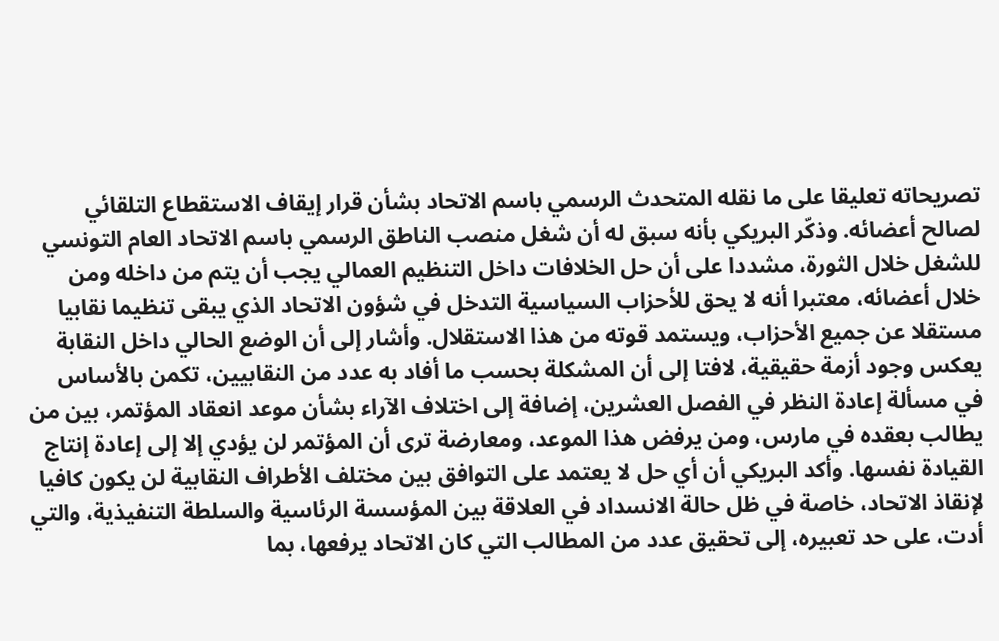تصريحاته تعليقا على ما نقله المتحدث الرسمي باسم الاتحاد بشأن قرار إيقاف الاستقطاع التلقائي لصالح أعضائه. وذكّر البريكي بأنه سبق له أن شغل منصب الناطق الرسمي باسم الاتحاد العام التونسي للشغل خلال الثورة، مشددا على أن حل الخلافات داخل التنظيم العمالي يجب أن يتم من داخله ومن خلال أعضائه، معتبرا أنه لا يحق للأحزاب السياسية التدخل في شؤون الاتحاد الذي يبقى تنظيما نقابيا مستقلا عن جميع الأحزاب، ويستمد قوته من هذا الاستقلال. وأشار إلى أن الوضع الحالي داخل النقابة يعكس وجود أزمة حقيقية، لافتا إلى أن المشكلة بحسب ما أفاد به عدد من النقابيين، تكمن بالأساس في مسألة إعادة النظر في الفصل العشرين، إضافة إلى اختلاف الآراء بشأن موعد انعقاد المؤتمر، بين من يطالب بعقده في مارس، ومن يرفض هذا الموعد، ومعارضة ترى أن المؤتمر لن يؤدي إلا إلى إعادة إنتاج القيادة نفسها. وأكد البريكي أن أي حل لا يعتمد على التوافق بين مختلف الأطراف النقابية لن يكون كافيا لإنقاذ الاتحاد، خاصة في ظل حالة الانسداد في العلاقة بين المؤسسة الرئاسية والسلطة التنفيذية، والتي أدت، على حد تعبيره، إلى تحقيق عدد من المطالب التي كان الاتحاد يرفعها، بما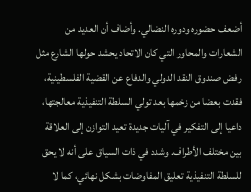أضعف حضوره ودوره النضالي. وأضاف أن العديد من الشعارات والمحاور التي كان الاتحاد يحشد حولها الشارع مثل رفض صندوق النقد الدولي والدفاع عن القضية الفلسطينية، فقدت بعضا من زخمها بعد تولي السلطة التنفيذية معالجتها، داعيا إلى التفكير في آليات جديدة تعيد التوازن إلى العلاقة بين مختلف الأطراف. وشدد في ذات السياق على أنه لا يحق للسلطة التنفيذية تعليق المفاوضات بشكل نهائي، كما لا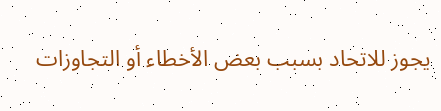يجوز للاتحاد بسبب بعض الأخطاء أو التجاوزات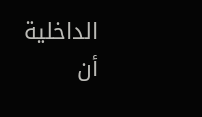الداخلية أن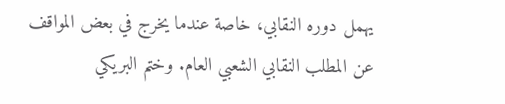يهمل دوره النقابي، خاصة عندما يخرج في بعض المواقف عن المطلب النقابي الشعبي العام. وختم البريكي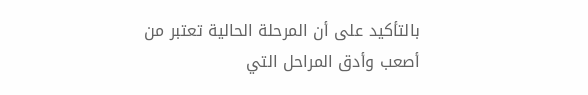بالتأكيد على أن المرحلة الحالية تعتبر من أصعب وأدق المراحل التي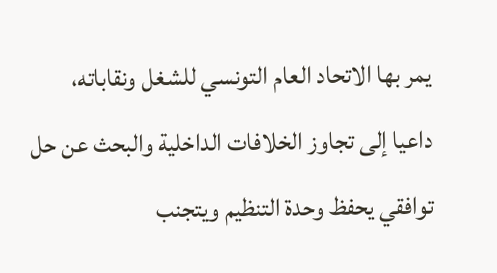يمر بها الاتحاد العام التونسي للشغل ونقاباته، داعيا إلى تجاوز الخلافات الداخلية والبحث عن حل توافقي يحفظ وحدة التنظيم ويتجنب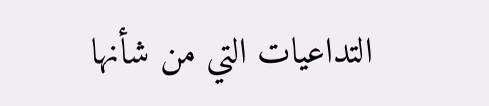التداعيات التي من شأنها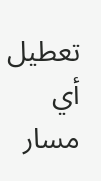تعطيل أي مسار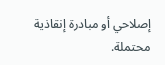إصلاحي أو مبادرة إنقاذية محتملة.